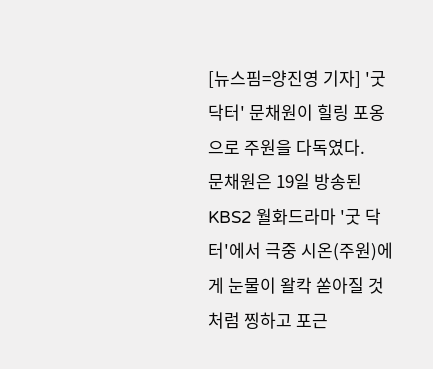[뉴스핌=양진영 기자] '굿 닥터' 문채원이 힐링 포옹으로 주원을 다독였다.
문채원은 19일 방송된 KBS2 월화드라마 '굿 닥터'에서 극중 시온(주원)에게 눈물이 왈칵 쏟아질 것처럼 찡하고 포근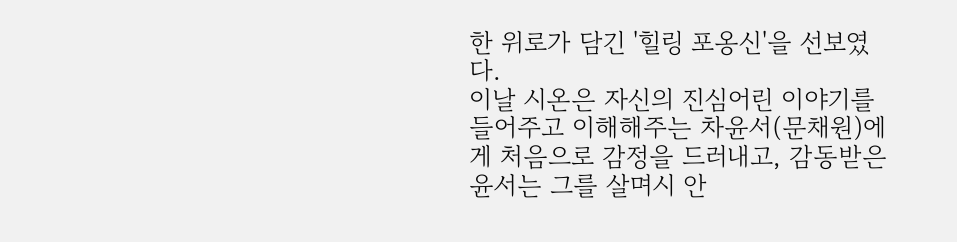한 위로가 담긴 '힐링 포옹신'을 선보였다.
이날 시온은 자신의 진심어린 이야기를 들어주고 이해해주는 차윤서(문채원)에게 처음으로 감정을 드러내고, 감동받은 윤서는 그를 살며시 안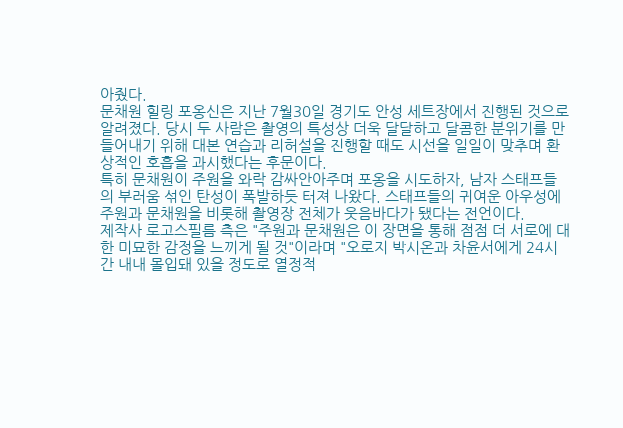아줬다.
문채원 힐링 포옹신은 지난 7월30일 경기도 안성 세트장에서 진행된 것으로 알려졌다. 당시 두 사람은 촬영의 특성상 더욱 달달하고 달콤한 분위기를 만들어내기 위해 대본 연습과 리허설을 진행할 때도 시선을 일일이 맞추며 환상적인 호흡을 과시했다는 후문이다.
특히 문채원이 주원을 와락 감싸안아주며 포옹을 시도하자, 남자 스태프들의 부러움 섞인 탄성이 폭발하듯 터져 나왔다. 스태프들의 귀여운 아우성에 주원과 문채원을 비롯해 촬영장 전체가 웃음바다가 됐다는 전언이다.
제작사 로고스필름 측은 "주원과 문채원은 이 장면을 통해 점점 더 서로에 대한 미묘한 감정을 느끼게 될 것"이라며 "오로지 박시온과 차윤서에게 24시간 내내 몰입돼 있을 정도로 열정적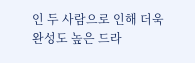인 두 사람으로 인해 더욱 완성도 높은 드라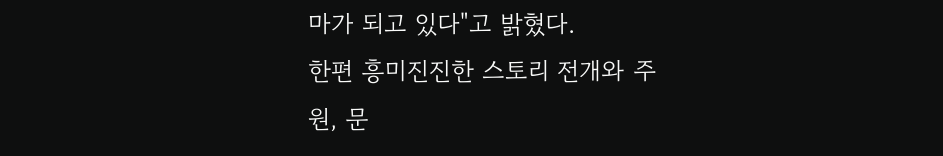마가 되고 있다"고 밝혔다.
한편 흥미진진한 스토리 전개와 주원, 문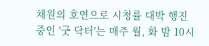채원의 호연으로 시청률 대박 행진 중인 '굿 닥터'는 매주 월, 화 밤 10시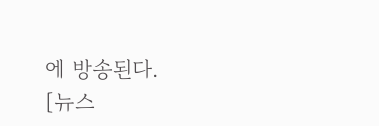에 방송된다.
[뉴스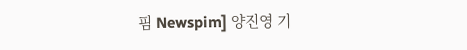핌 Newspim] 양진영 기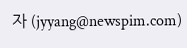자 (jyyang@newspim.com)